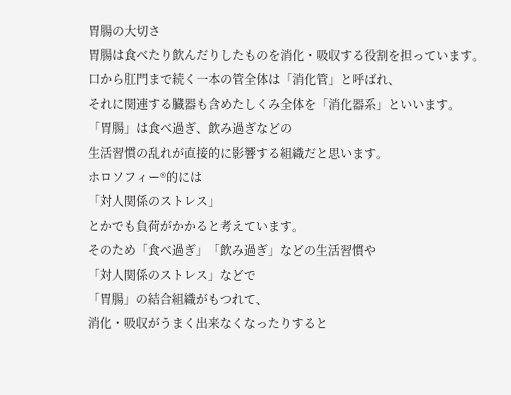胃腸の大切さ
胃腸は食べたり飲んだりしたものを消化・吸収する役割を担っています。
口から肛門まで続く一本の管全体は「消化管」と呼ばれ、
それに関連する臓器も含めたしくみ全体を「消化器系」といいます。
「胃腸」は食べ過ぎ、飲み過ぎなどの
生活習慣の乱れが直接的に影響する組織だと思います。
ホロソフィー®的には
「対人関係のストレス」
とかでも負荷がかかると考えています。
そのため「食べ過ぎ」「飲み過ぎ」などの生活習慣や
「対人関係のストレス」などで
「胃腸」の結合組織がもつれて、
消化・吸収がうまく出来なくなったりすると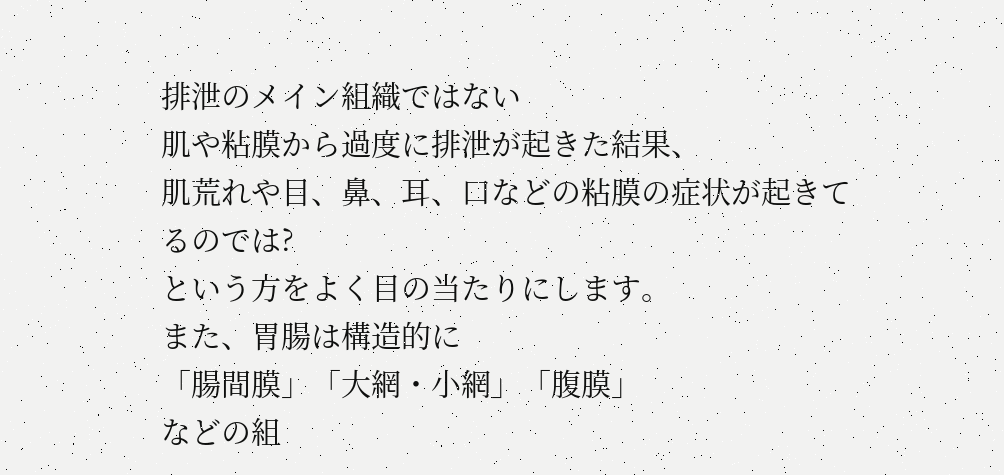排泄のメイン組織ではない
肌や粘膜から過度に排泄が起きた結果、
肌荒れや目、鼻、耳、口などの粘膜の症状が起きてるのでは?
という方をよく目の当たりにします。
また、胃腸は構造的に
「腸間膜」「大網・小網」「腹膜」
などの組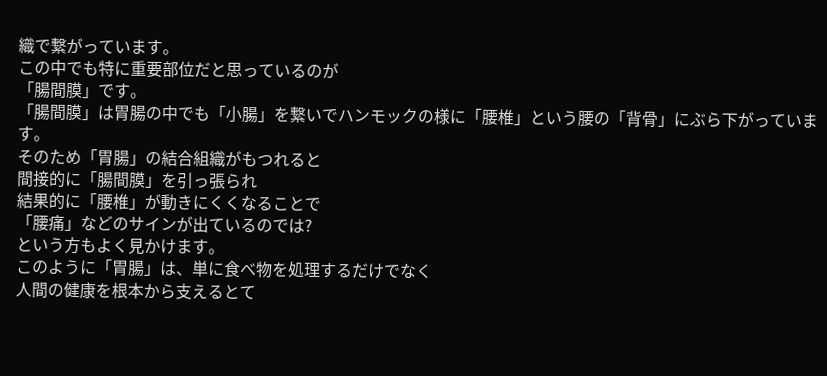織で繋がっています。
この中でも特に重要部位だと思っているのが
「腸間膜」です。
「腸間膜」は胃腸の中でも「小腸」を繋いでハンモックの様に「腰椎」という腰の「背骨」にぶら下がっています。
そのため「胃腸」の結合組織がもつれると
間接的に「腸間膜」を引っ張られ
結果的に「腰椎」が動きにくくなることで
「腰痛」などのサインが出ているのでは?
という方もよく見かけます。
このように「胃腸」は、単に食べ物を処理するだけでなく
人間の健康を根本から支えるとて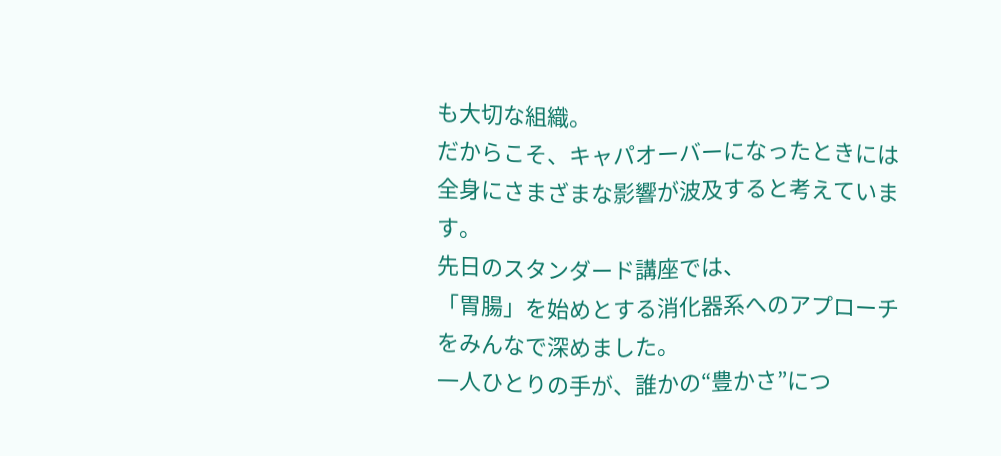も大切な組織。
だからこそ、キャパオーバーになったときには
全身にさまざまな影響が波及すると考えています。
先日のスタンダード講座では、
「胃腸」を始めとする消化器系へのアプローチをみんなで深めました。
一人ひとりの手が、誰かの“豊かさ”につ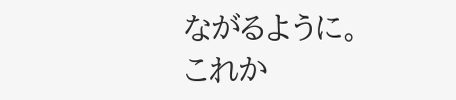ながるように。
これか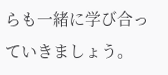らも一緒に学び合っていきましょう。